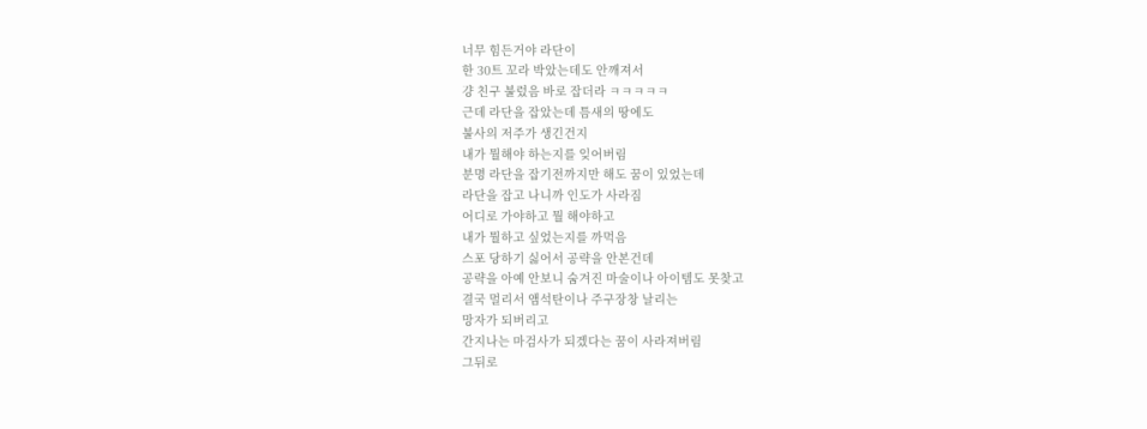너무 힘든거야 라단이
한 30트 꼬라 박았는데도 안깨져서
걍 친구 불렀음 바로 잡더라 ㅋㅋㅋㅋㅋ
근데 라단을 잡았는데 틈새의 땅에도
불사의 저주가 생긴건지
내가 뭘해야 하는지를 잊어버림
분명 라단을 잡기전까지만 해도 꿈이 있었는데
라단을 잡고 나니까 인도가 사라짐
어디로 가야하고 뭘 해야하고
내가 뭘하고 싶었는지를 까먹음
스포 당하기 싫어서 공략을 안본건데
공략을 아예 안보니 숨겨진 마술이나 아이템도 못찾고
결국 멀리서 앰석탄이나 주구장창 날리는
망자가 되버리고
간지나는 마검사가 되겠다는 꿈이 사라져버림
그뒤로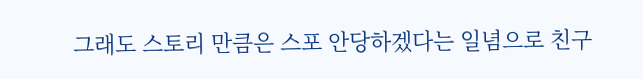그래도 스토리 만큼은 스포 안당하겠다는 일념으로 친구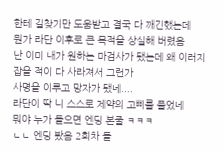한테 길찾기만 도움받고 결국 다 깨긴했는데
뭔가 라단 이후로 큰 목적을 상실해 버렸음
난 이미 내가 원하는 마검사가 됐는데 왜 이러지
잡을 적이 다 사라져서 그런가
사명을 이루고 망자가 됐네....
라단이 딱 니 스스로 제약의 고삐를 풀었네
뭐야 누가 들으면 엔딩 본줄 ㅋㅋㅋ
ㄴㄴ 엔딩 봤음 2회차 돌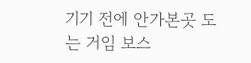기기 전에 안가본곳 도는 거임 보스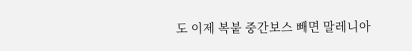도 이제 복붙 중간보스 빼면 말레니아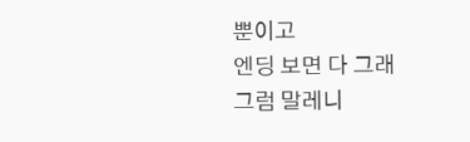뿐이고
엔딩 보면 다 그래
그럼 말레니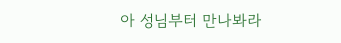아 성님부터 만나봐라